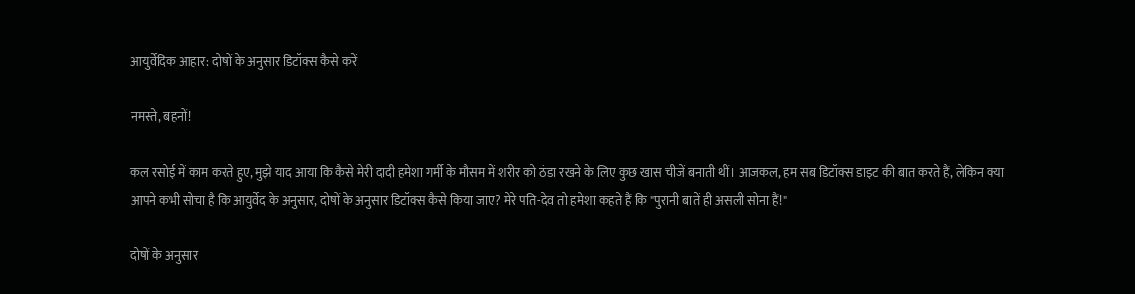आयुर्वेदिक आहार: दोषों के अनुसार डिटॉक्स कैसे करें

नमस्ते, बहनों!

कल रसोई में काम करते हुए, मुझे याद आया कि कैसे मेरी दादी हमेशा गर्मी के मौसम में शरीर को ठंडा रखने के लिए कुछ खास चीजें बनाती थीं। आजकल, हम सब डिटॉक्स डाइट की बात करते हैं, लेकिन क्या आपने कभी सोचा है कि आयुर्वेद के अनुसार, दोषों के अनुसार डिटॉक्स कैसे किया जाए? मेरे पति-देव तो हमेशा कहते हैं कि "पुरानी बातें ही असली सोना हैं!"

दोषों के अनुसार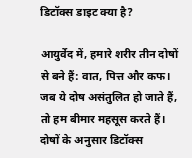डिटॉक्स डाइट क्या है?

आयुर्वेद में, हमारे शरीर तीन दोषों से बने हैं: वात, पित्त और कफ। जब ये दोष असंतुलित हो जाते हैं, तो हम बीमार महसूस करते हैं। दोषों के अनुसार डिटॉक्स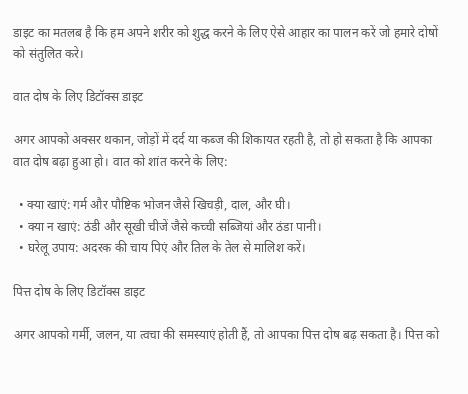डाइट का मतलब है कि हम अपने शरीर को शुद्ध करने के लिए ऐसे आहार का पालन करें जो हमारे दोषों को संतुलित करे।

वात दोष के लिए डिटॉक्स डाइट

अगर आपको अक्सर थकान, जोड़ों में दर्द या कब्ज की शिकायत रहती है, तो हो सकता है कि आपका वात दोष बढ़ा हुआ हो। वात को शांत करने के लिए:

  • क्या खाएं: गर्म और पौष्टिक भोजन जैसे खिचड़ी, दाल, और घी।
  • क्या न खाएं: ठंडी और सूखी चीजें जैसे कच्ची सब्जियां और ठंडा पानी।
  • घरेलू उपाय: अदरक की चाय पिएं और तिल के तेल से मालिश करें।

पित्त दोष के लिए डिटॉक्स डाइट

अगर आपको गर्मी, जलन, या त्वचा की समस्याएं होती हैं, तो आपका पित्त दोष बढ़ सकता है। पित्त को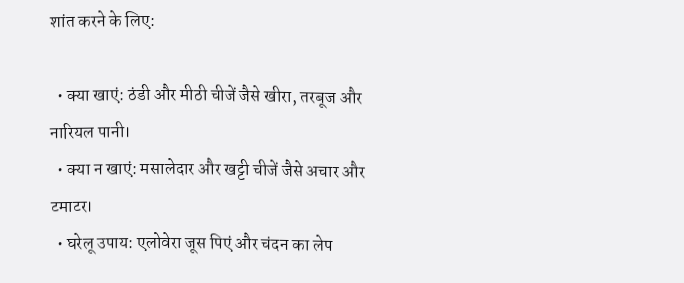शांत करने के लिए:

  • क्या खाएं: ठंडी और मीठी चीजें जैसे खीरा, तरबूज और नारियल पानी।
  • क्या न खाएं: मसालेदार और खट्टी चीजें जैसे अचार और टमाटर।
  • घरेलू उपाय: एलोवेरा जूस पिएं और चंदन का लेप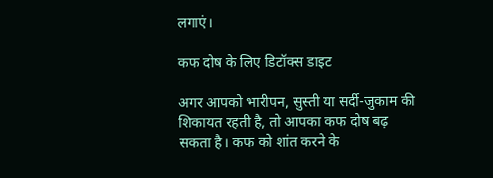लगाएं।

कफ दोष के लिए डिटॉक्स डाइट

अगर आपको भारीपन, सुस्ती या सर्दी-जुकाम की शिकायत रहती है, तो आपका कफ दोष बढ़ सकता है। कफ को शांत करने के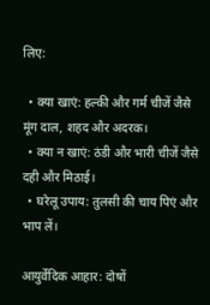लिए:

  • क्या खाएं: हल्की और गर्म चीजें जैसे मूंग दाल, शहद और अदरक।
  • क्या न खाएं: ठंडी और भारी चीजें जैसे दही और मिठाई।
  • घरेलू उपाय: तुलसी की चाय पिएं और भाप लें।

आयुर्वेदिक आहार: दोषों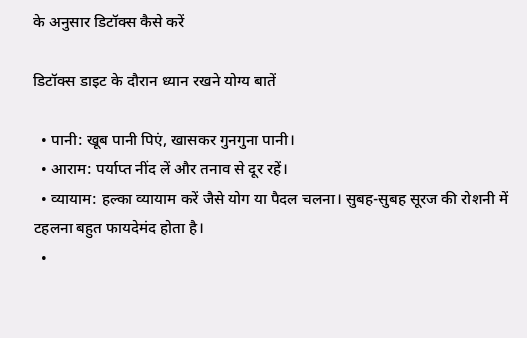के अनुसार डिटॉक्स कैसे करें

डिटॉक्स डाइट के दौरान ध्यान रखने योग्य बातें

  • पानी: खूब पानी पिएं, खासकर गुनगुना पानी।
  • आराम: पर्याप्त नींद लें और तनाव से दूर रहें।
  • व्यायाम: हल्का व्यायाम करें जैसे योग या पैदल चलना। सुबह-सुबह सूरज की रोशनी में टहलना बहुत फायदेमंद होता है।
  •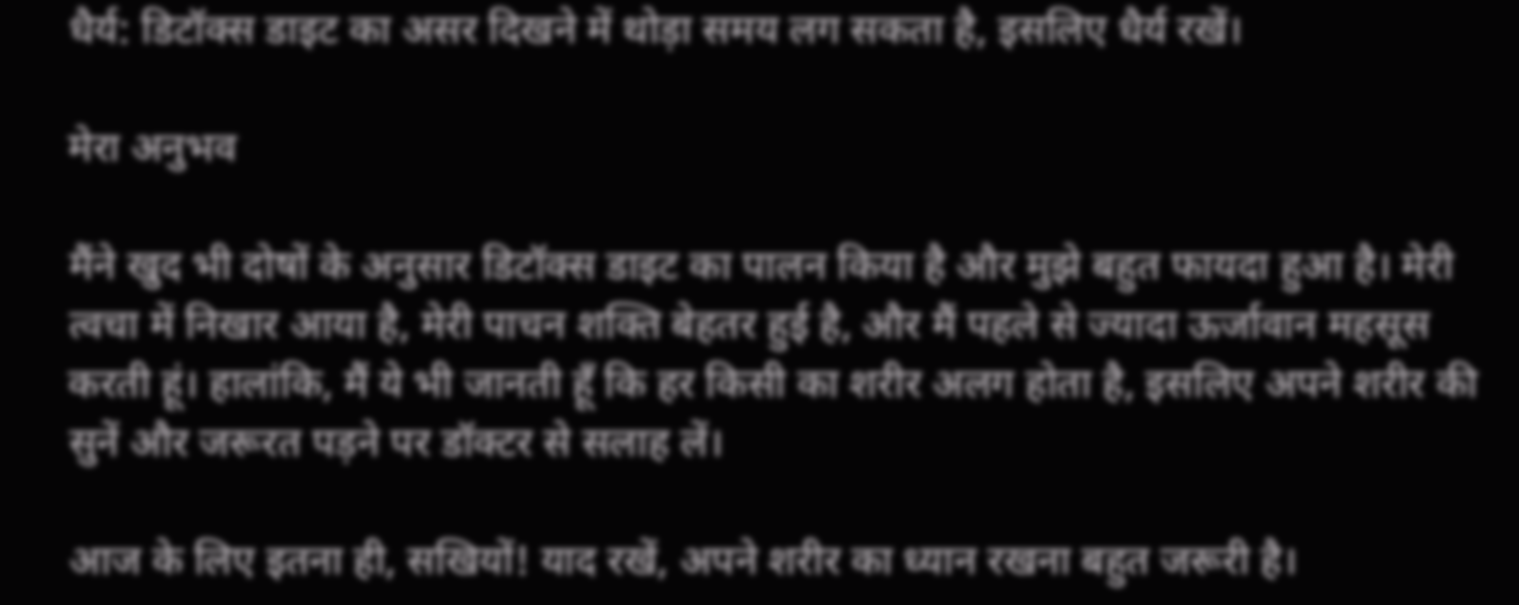धैर्य: डिटॉक्स डाइट का असर दिखने में थोड़ा समय लग सकता है, इसलिए धैर्य रखें।

मेरा अनुभव

मैंने खुद भी दोषों के अनुसार डिटॉक्स डाइट का पालन किया है और मुझे बहुत फायदा हुआ है। मेरी त्वचा में निखार आया है, मेरी पाचन शक्ति बेहतर हुई है, और मैं पहले से ज्यादा ऊर्जावान महसूस करती हूं। हालांकि, मैं ये भी जानती हूँ कि हर किसी का शरीर अलग होता है, इसलिए अपने शरीर की सुनें और जरूरत पड़ने पर डॉक्टर से सलाह लें।

आज के लिए इतना ही, सखियों! याद रखें, अपने शरीर का ध्यान रखना बहुत जरूरी है।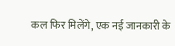कल फिर मिलेंगे, एक नई जानकारी के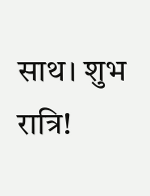साथ। शुभ रात्रि!